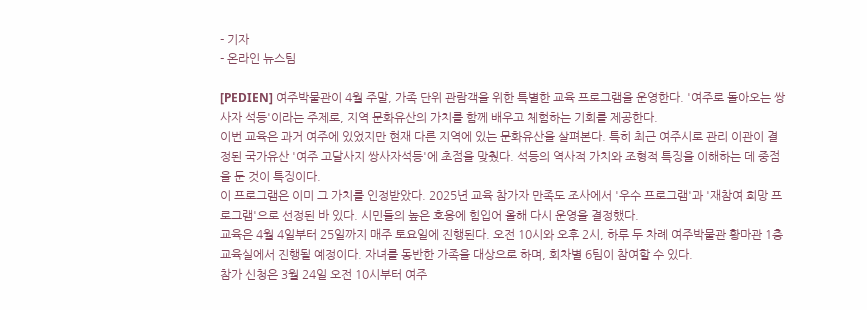- 기자
- 온라인 뉴스팀

[PEDIEN] 여주박물관이 4월 주말, 가족 단위 관람객을 위한 특별한 교육 프로그램을 운영한다. '여주로 돌아오는 쌍사자 석등'이라는 주제로, 지역 문화유산의 가치를 함께 배우고 체험하는 기회를 제공한다.
이번 교육은 과거 여주에 있었지만 현재 다른 지역에 있는 문화유산을 살펴본다. 특히 최근 여주시로 관리 이관이 결정된 국가유산 '여주 고달사지 쌍사자석등'에 초점을 맞췄다. 석등의 역사적 가치와 조형적 특징을 이해하는 데 중점을 둔 것이 특징이다.
이 프로그램은 이미 그 가치를 인정받았다. 2025년 교육 참가자 만족도 조사에서 '우수 프로그램'과 '재참여 희망 프로그램'으로 선정된 바 있다. 시민들의 높은 호응에 힘입어 올해 다시 운영을 결정했다.
교육은 4월 4일부터 25일까지 매주 토요일에 진행된다. 오전 10시와 오후 2시, 하루 두 차례 여주박물관 황마관 1층 교육실에서 진행될 예정이다. 자녀를 동반한 가족을 대상으로 하며, 회차별 6팀이 참여할 수 있다.
참가 신청은 3월 24일 오전 10시부터 여주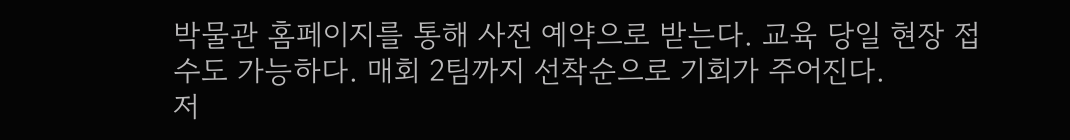박물관 홈페이지를 통해 사전 예약으로 받는다. 교육 당일 현장 접수도 가능하다. 매회 2팀까지 선착순으로 기회가 주어진다.
저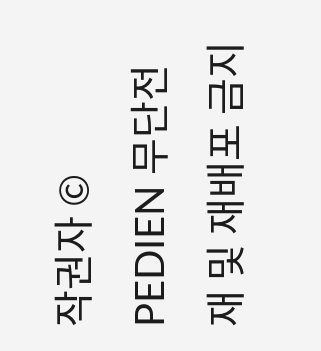작권자 © PEDIEN 무단전재 및 재배포 금지